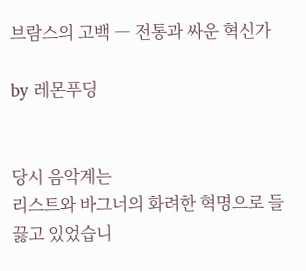브람스의 고백 ― 전통과 싸운 혁신가

by 레몬푸딩


당시 음악계는
리스트와 바그너의 화려한 혁명으로 들끓고 있었습니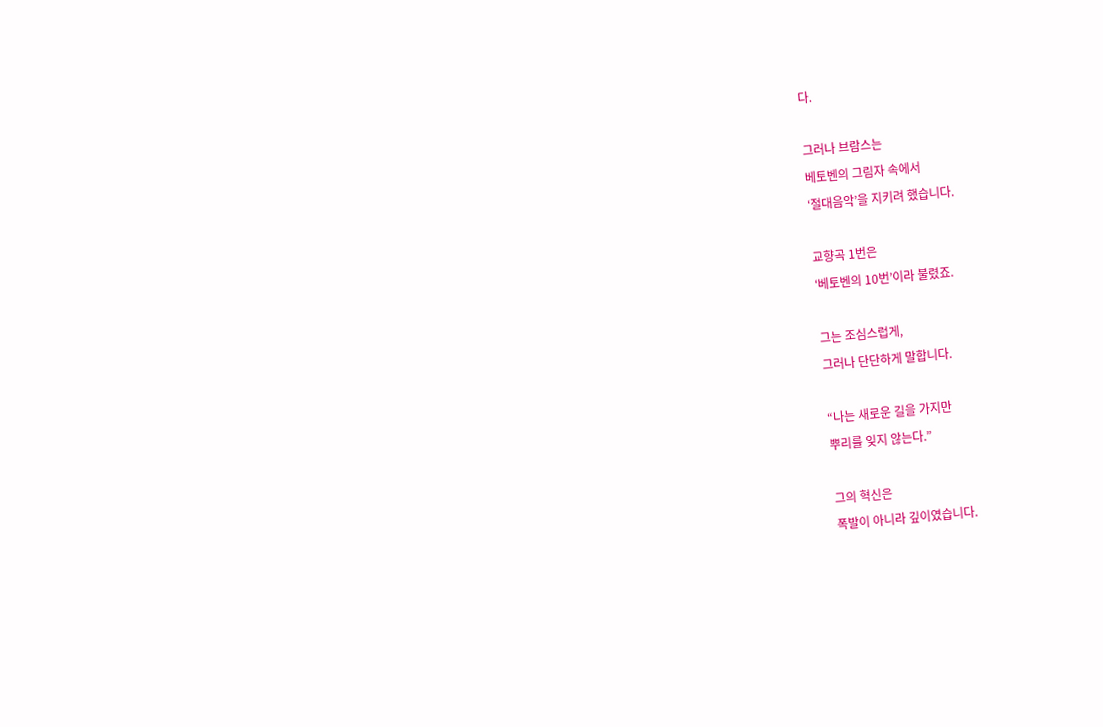다.

그러나 브람스는
베토벤의 그림자 속에서
‘절대음악’을 지키려 했습니다.

교향곡 1번은
‘베토벤의 10번’이라 불렸죠.

그는 조심스럽게,
그러나 단단하게 말합니다.

“나는 새로운 길을 가지만
뿌리를 잊지 않는다.”

그의 혁신은
폭발이 아니라 깊이였습니다.